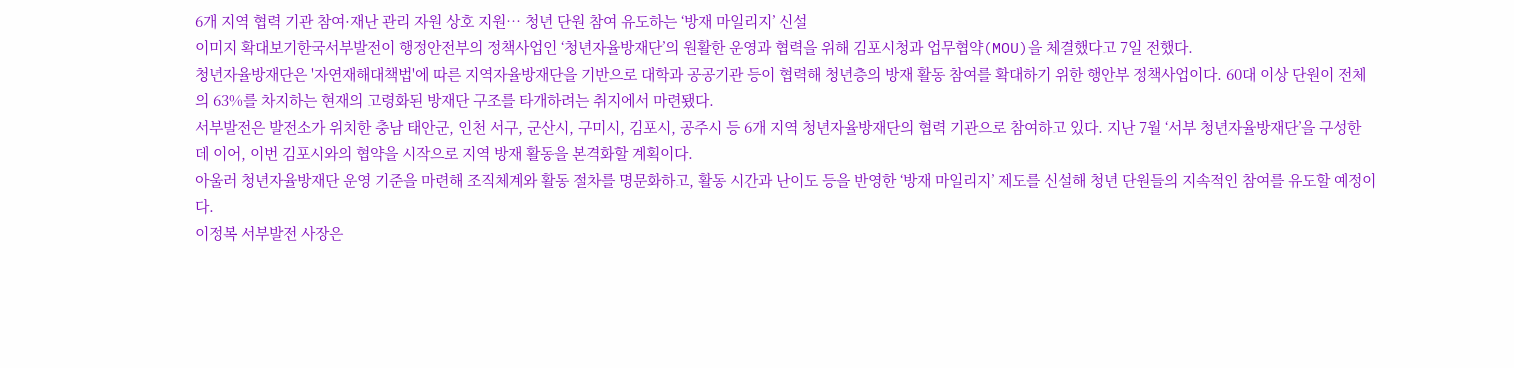6개 지역 협력 기관 참여·재난 관리 자원 상호 지원… 청년 단원 참여 유도하는 ‘방재 마일리지’ 신설
이미지 확대보기한국서부발전이 행정안전부의 정책사업인 ‘청년자율방재단’의 원활한 운영과 협력을 위해 김포시청과 업무협약(MOU)을 체결했다고 7일 전했다.
청년자율방재단은 '자연재해대책법'에 따른 지역자율방재단을 기반으로 대학과 공공기관 등이 협력해 청년층의 방재 활동 참여를 확대하기 위한 행안부 정책사업이다. 60대 이상 단원이 전체의 63%를 차지하는 현재의 고령화된 방재단 구조를 타개하려는 취지에서 마련됐다.
서부발전은 발전소가 위치한 충남 태안군, 인천 서구, 군산시, 구미시, 김포시, 공주시 등 6개 지역 청년자율방재단의 협력 기관으로 참여하고 있다. 지난 7월 ‘서부 청년자율방재단’을 구성한 데 이어, 이번 김포시와의 협약을 시작으로 지역 방재 활동을 본격화할 계획이다.
아울러 청년자율방재단 운영 기준을 마련해 조직체계와 활동 절차를 명문화하고, 활동 시간과 난이도 등을 반영한 ‘방재 마일리지’ 제도를 신설해 청년 단원들의 지속적인 참여를 유도할 예정이다.
이정복 서부발전 사장은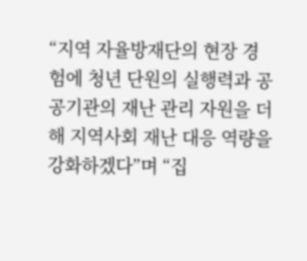“지역 자율방재단의 현장 경험에 청년 단원의 실행력과 공공기관의 재난 관리 자원을 더해 지역사회 재난 대응 역량을 강화하겠다”며 “집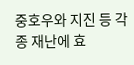중호우와 지진 등 각종 재난에 효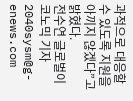과적으로 대응할 수 있도록 지원을 아끼지 않겠다”고 밝혔다.
전수연 글로벌이코노믹 기자 2040sysm@g-enews.com